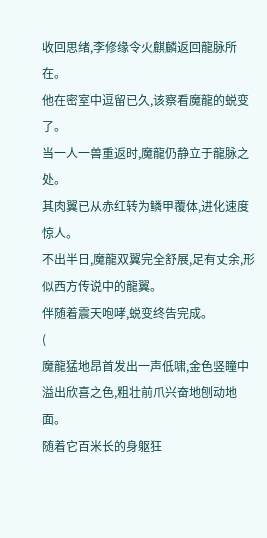收回思绪,李修缘令火麒麟返回龍脉所在。
他在密室中逗留已久,该察看魔龍的蜕变了。
当一人一兽重返时,魔龍仍静立于龍脉之处。
其肉翼已从赤红转为鳞甲覆体,进化速度惊人。
不出半日,魔龍双翼完全舒展,足有丈余,形似西方传说中的龍翼。
伴随着震天咆哮,蜕变终告完成。
(
魔龍猛地昂首发出一声低啸,金色竖瞳中溢出欣喜之色,粗壮前爪兴奋地刨动地面。
随着它百米长的身躯狂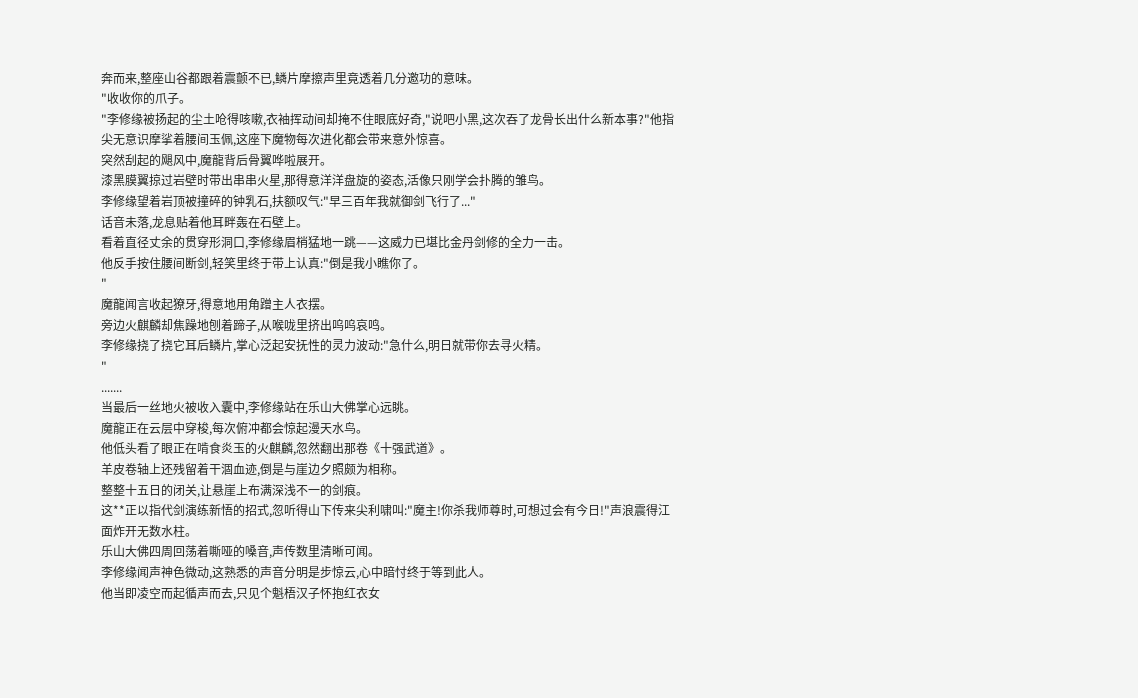奔而来,整座山谷都跟着震颤不已,鳞片摩擦声里竟透着几分邀功的意味。
"收收你的爪子。
"李修缘被扬起的尘土呛得咳嗽,衣袖挥动间却掩不住眼底好奇,"说吧小黑,这次吞了龙骨长出什么新本事?"他指尖无意识摩挲着腰间玉佩,这座下魔物每次进化都会带来意外惊喜。
突然刮起的飓风中,魔龍背后骨翼哗啦展开。
漆黑膜翼掠过岩壁时带出串串火星,那得意洋洋盘旋的姿态,活像只刚学会扑腾的雏鸟。
李修缘望着岩顶被撞碎的钟乳石,扶额叹气:"早三百年我就御剑飞行了..."
话音未落,龙息贴着他耳畔轰在石壁上。
看着直径丈余的贯穿形洞口,李修缘眉梢猛地一跳——这威力已堪比金丹剑修的全力一击。
他反手按住腰间断剑,轻笑里终于带上认真:"倒是我小瞧你了。
"
魔龍闻言收起獠牙,得意地用角蹭主人衣摆。
旁边火麒麟却焦躁地刨着蹄子,从喉咙里挤出呜呜哀鸣。
李修缘挠了挠它耳后鳞片,掌心泛起安抚性的灵力波动:"急什么,明日就带你去寻火精。
"
.......
当最后一丝地火被收入囊中,李修缘站在乐山大佛掌心远眺。
魔龍正在云层中穿梭,每次俯冲都会惊起漫天水鸟。
他低头看了眼正在啃食炎玉的火麒麟,忽然翻出那卷《十强武道》。
羊皮卷轴上还残留着干涸血迹,倒是与崖边夕照颇为相称。
整整十五日的闭关,让悬崖上布满深浅不一的剑痕。
这**正以指代剑演练新悟的招式,忽听得山下传来尖利啸叫:"魔主!你杀我师尊时,可想过会有今日!"声浪震得江面炸开无数水柱。
乐山大佛四周回荡着嘶哑的嗓音,声传数里清晰可闻。
李修缘闻声神色微动,这熟悉的声音分明是步惊云,心中暗忖终于等到此人。
他当即凌空而起循声而去,只见个魁梧汉子怀抱红衣女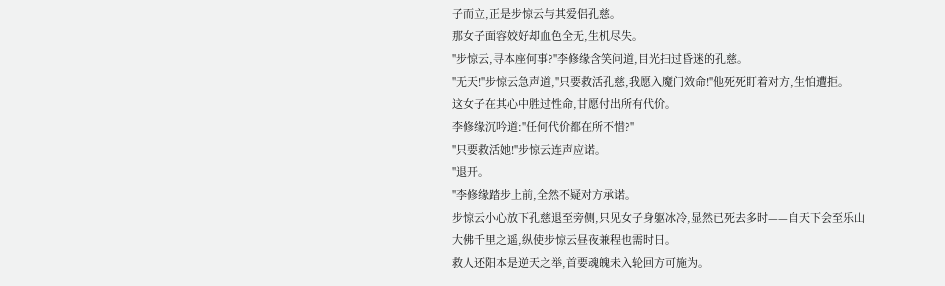子而立,正是步惊云与其爱侣孔慈。
那女子面容姣好却血色全无,生机尽失。
"步惊云,寻本座何事?"李修缘含笑问道,目光扫过昏迷的孔慈。
"无天!"步惊云急声道,"只要救活孔慈,我愿入魔门效命!"他死死盯着对方,生怕遭拒。
这女子在其心中胜过性命,甘愿付出所有代价。
李修缘沉吟道:"任何代价都在所不惜?"
"只要救活她!"步惊云连声应诺。
"退开。
"李修缘踏步上前,全然不疑对方承诺。
步惊云小心放下孔慈退至旁侧,只见女子身躯冰冷,显然已死去多时——自天下会至乐山大佛千里之遥,纵使步惊云昼夜兼程也需时日。
救人还阳本是逆天之举,首要魂魄未入轮回方可施为。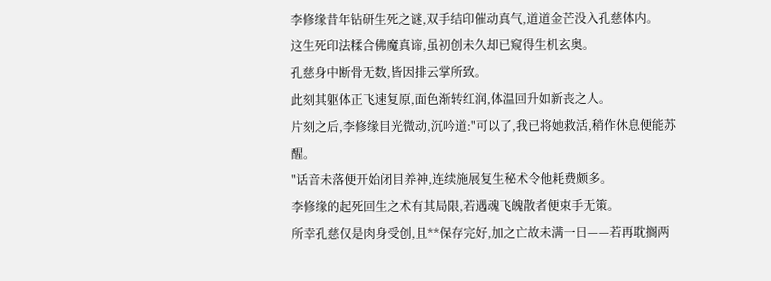李修缘昔年钻研生死之谜,双手结印催动真气,道道金芒没入孔慈体内。
这生死印法糅合佛魔真谛,虽初创未久却已窥得生机玄奥。
孔慈身中断骨无数,皆因排云掌所致。
此刻其躯体正飞速复原,面色渐转红润,体温回升如新丧之人。
片刻之后,李修缘目光微动,沉吟道:"可以了,我已将她救活,稍作休息便能苏醒。
"话音未落便开始闭目养神,连续施展复生秘术令他耗费颇多。
李修缘的起死回生之术有其局限,若遇魂飞魄散者便束手无策。
所幸孔慈仅是肉身受创,且**保存完好,加之亡故未满一日——若再耽搁两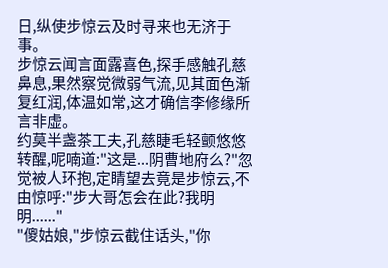日,纵使步惊云及时寻来也无济于事。
步惊云闻言面露喜色,探手感触孔慈鼻息,果然察觉微弱气流,见其面色渐复红润,体温如常,这才确信李修缘所言非虚。
约莫半盏茶工夫,孔慈睫毛轻颤悠悠转醒,呢喃道:"这是...阴曹地府么?"忽觉被人环抱,定睛望去竟是步惊云,不由惊呼:"步大哥怎会在此?我明明......"
"傻姑娘,"步惊云截住话头,"你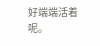好端端活着呢。